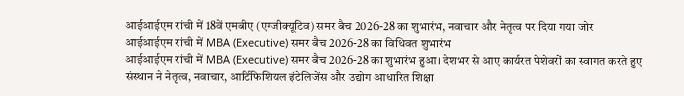आईआईएम रांची में 18वें एमबीए (एग्जीक्यूटिव) समर बैच 2026-28 का शुभारंभ, नवाचार और नेतृत्व पर दिया गया जोर
आईआईएम रांची में MBA (Executive) समर बैच 2026-28 का विधिवत शुभारंभ
आईआईएम रांची में MBA (Executive) समर बैच 2026-28 का शुभारंभ हुआ। देशभर से आए कार्यरत पेशेवरों का स्वागत करते हुए संस्थान ने नेतृत्व, नवाचार, आर्टिफिशियल इंटेलिजेंस और उद्योग आधारित शिक्षा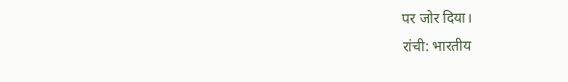पर जोर दिया।
रांची: भारतीय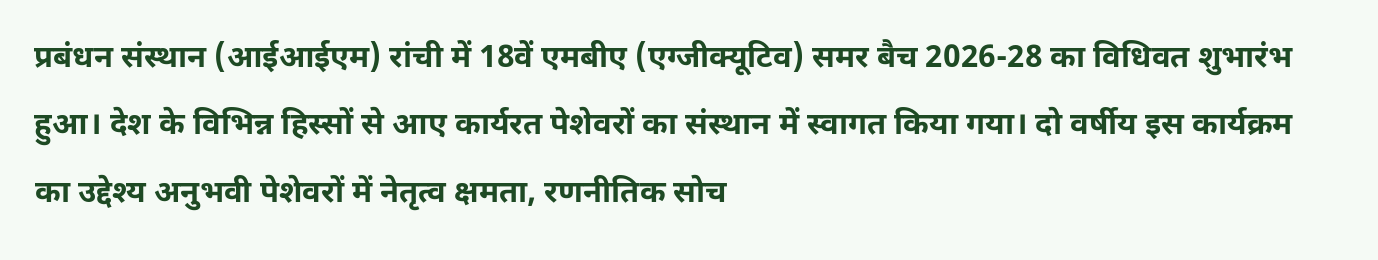प्रबंधन संस्थान (आईआईएम) रांची में 18वें एमबीए (एग्जीक्यूटिव) समर बैच 2026-28 का विधिवत शुभारंभ हुआ। देश के विभिन्न हिस्सों से आए कार्यरत पेशेवरों का संस्थान में स्वागत किया गया। दो वर्षीय इस कार्यक्रम का उद्देश्य अनुभवी पेशेवरों में नेतृत्व क्षमता, रणनीतिक सोच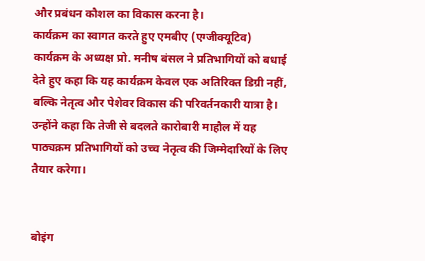और प्रबंधन कौशल का विकास करना है।
कार्यक्रम का स्वागत करते हुए एमबीए (एग्जीक्यूटिव) कार्यक्रम के अध्यक्ष प्रो. मनीष बंसल ने प्रतिभागियों को बधाई देते हुए कहा कि यह कार्यक्रम केवल एक अतिरिक्त डिग्री नहीं, बल्कि नेतृत्व और पेशेवर विकास की परिवर्तनकारी यात्रा है। उन्होंने कहा कि तेजी से बदलते कारोबारी माहौल में यह पाठ्यक्रम प्रतिभागियों को उच्च नेतृत्व की जिम्मेदारियों के लिए तैयार करेगा।


बोइंग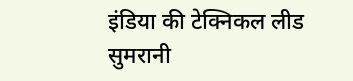इंडिया की टेक्निकल लीड सुमरानी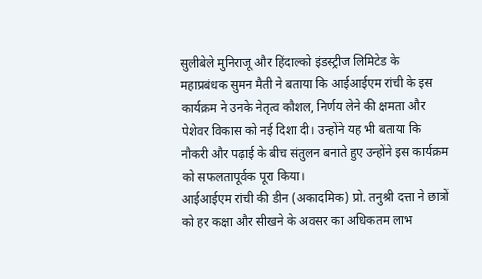सुलीबेले मुनिराजू और हिंदाल्को इंडस्ट्रीज लिमिटेड के महाप्रबंधक सुमन मैती ने बताया कि आईआईएम रांची के इस कार्यक्रम ने उनके नेतृत्व कौशल, निर्णय लेने की क्षमता और पेशेवर विकास को नई दिशा दी। उन्होंने यह भी बताया कि नौकरी और पढ़ाई के बीच संतुलन बनाते हुए उन्होंने इस कार्यक्रम को सफलतापूर्वक पूरा किया।
आईआईएम रांची की डीन (अकादमिक) प्रो. तनुश्री दत्ता ने छात्रों को हर कक्षा और सीखने के अवसर का अधिकतम लाभ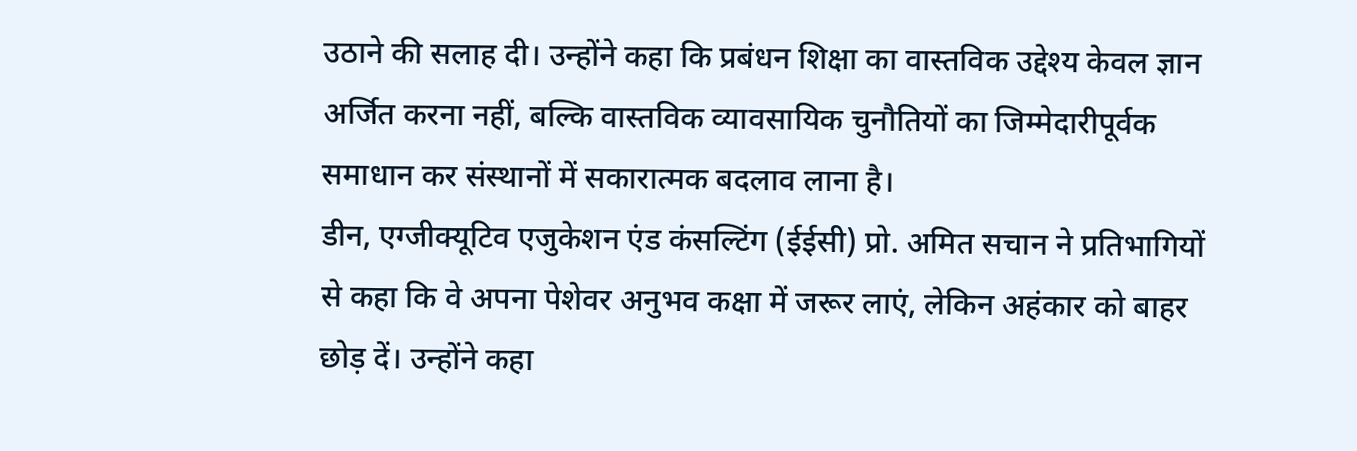उठाने की सलाह दी। उन्होंने कहा कि प्रबंधन शिक्षा का वास्तविक उद्देश्य केवल ज्ञान अर्जित करना नहीं, बल्कि वास्तविक व्यावसायिक चुनौतियों का जिम्मेदारीपूर्वक समाधान कर संस्थानों में सकारात्मक बदलाव लाना है।
डीन, एग्जीक्यूटिव एजुकेशन एंड कंसल्टिंग (ईईसी) प्रो. अमित सचान ने प्रतिभागियों से कहा कि वे अपना पेशेवर अनुभव कक्षा में जरूर लाएं, लेकिन अहंकार को बाहर छोड़ दें। उन्होंने कहा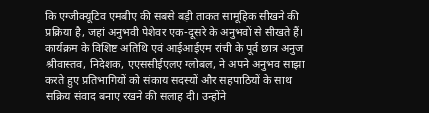कि एग्जीक्यूटिव एमबीए की सबसे बड़ी ताकत सामूहिक सीखने की प्रक्रिया है, जहां अनुभवी पेशेवर एक-दूसरे के अनुभवों से सीखते हैं।
कार्यक्रम के विशिष्ट अतिथि एवं आईआईएम रांची के पूर्व छात्र अनुज श्रीवास्तव, निदेशक, एएससीईएलए ग्लोबल, ने अपने अनुभव साझा करते हुए प्रतिभागियों को संकाय सदस्यों और सहपाठियों के साथ सक्रिय संवाद बनाए रखने की सलाह दी। उन्होंने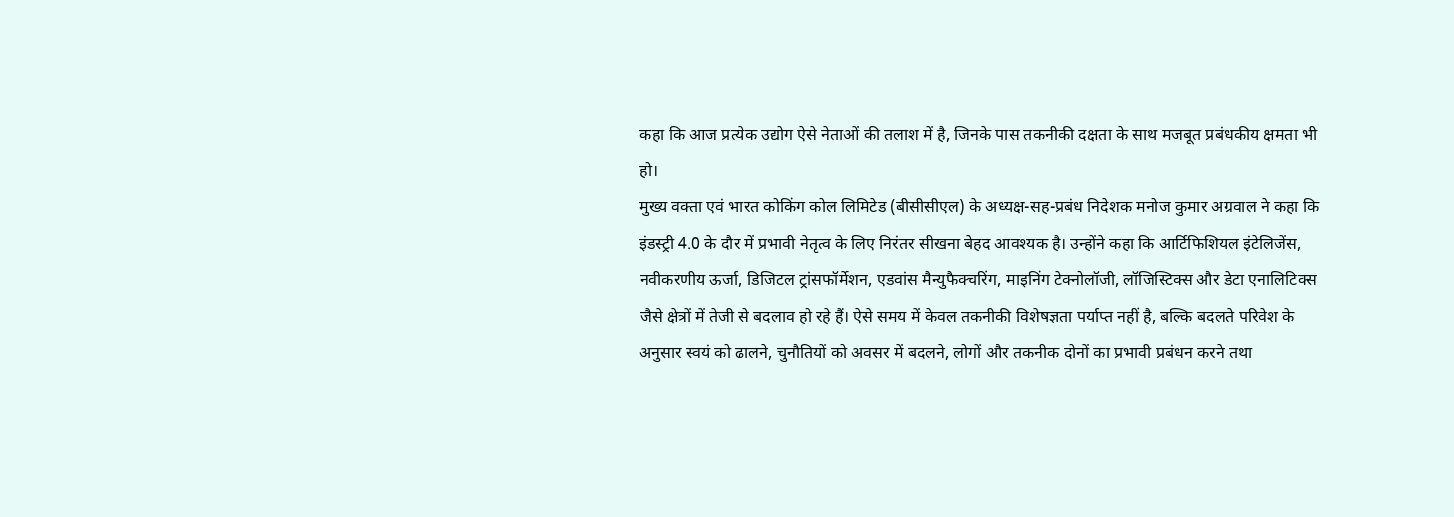कहा कि आज प्रत्येक उद्योग ऐसे नेताओं की तलाश में है, जिनके पास तकनीकी दक्षता के साथ मजबूत प्रबंधकीय क्षमता भी हो।
मुख्य वक्ता एवं भारत कोकिंग कोल लिमिटेड (बीसीसीएल) के अध्यक्ष-सह-प्रबंध निदेशक मनोज कुमार अग्रवाल ने कहा कि इंडस्ट्री 4.0 के दौर में प्रभावी नेतृत्व के लिए निरंतर सीखना बेहद आवश्यक है। उन्होंने कहा कि आर्टिफिशियल इंटेलिजेंस, नवीकरणीय ऊर्जा, डिजिटल ट्रांसफॉर्मेशन, एडवांस मैन्युफैक्चरिंग, माइनिंग टेक्नोलॉजी, लॉजिस्टिक्स और डेटा एनालिटिक्स जैसे क्षेत्रों में तेजी से बदलाव हो रहे हैं। ऐसे समय में केवल तकनीकी विशेषज्ञता पर्याप्त नहीं है, बल्कि बदलते परिवेश के अनुसार स्वयं को ढालने, चुनौतियों को अवसर में बदलने, लोगों और तकनीक दोनों का प्रभावी प्रबंधन करने तथा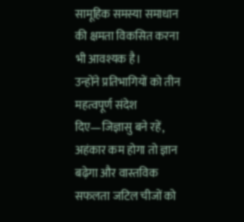सामूहिक समस्या समाधान की क्षमता विकसित करना भी आवश्यक है।
उन्होंने प्रतिभागियों को तीन महत्वपूर्ण संदेश दिए—जिज्ञासु बने रहें, अहंकार कम होगा तो ज्ञान बढ़ेगा और वास्तविक सफलता जटिल चीजों को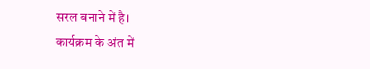सरल बनाने में है।
कार्यक्रम के अंत में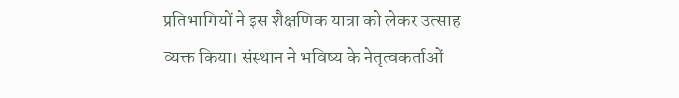प्रतिभागियों ने इस शैक्षणिक यात्रा को लेकर उत्साह व्यक्त किया। संस्थान ने भविष्य के नेतृत्वकर्ताओं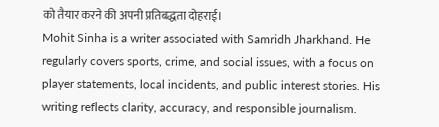को तैयार करने की अपनी प्रतिबद्धता दोहराई।
Mohit Sinha is a writer associated with Samridh Jharkhand. He regularly covers sports, crime, and social issues, with a focus on player statements, local incidents, and public interest stories. His writing reflects clarity, accuracy, and responsible journalism.